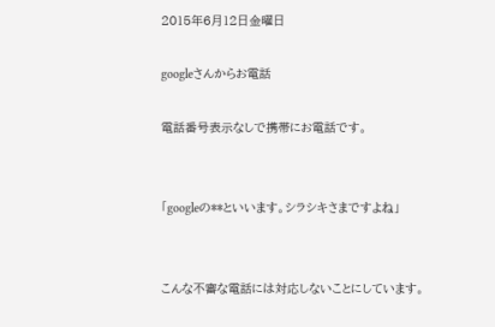2015年6月12日金曜日

googleさんからお電話

電話番号表示なしで携帯にお電話です。


「googleの**といいます。シラシキさまですよね」


こんな不審な電話には対応しないことにしています。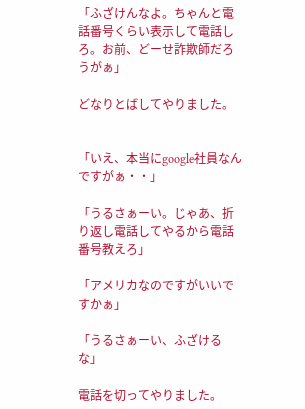「ふざけんなよ。ちゃんと電話番号くらい表示して電話しろ。お前、どーせ詐欺師だろうがぁ」

どなりとばしてやりました。


「いえ、本当にgoogle社員なんですがぁ・・」

「うるさぁーい。じゃあ、折り返し電話してやるから電話番号教えろ」

「アメリカなのですがいいですかぁ」

「うるさぁーい、ふざけるな」

電話を切ってやりました。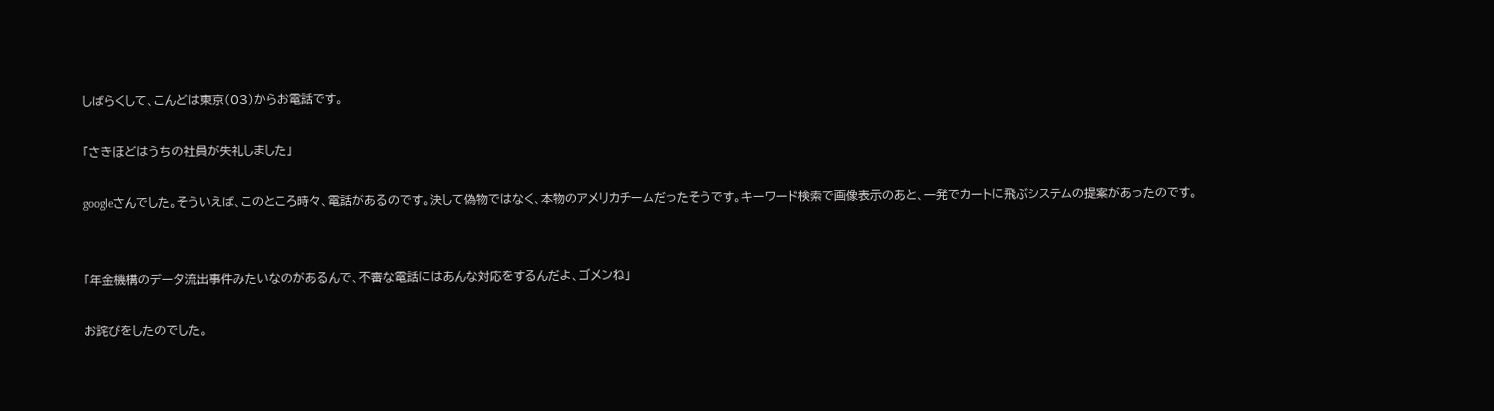しばらくして、こんどは東京(03)からお電話です。

「さきほどはうちの社員が失礼しました」

googleさんでした。そういえば、このところ時々、電話があるのです。決して偽物ではなく、本物のアメリカチームだったそうです。キーワード検索で画像表示のあと、一発でカートに飛ぶシステムの提案があったのです。


「年金機構のデータ流出事件みたいなのがあるんで、不審な電話にはあんな対応をするんだよ、ゴメンね」

お詫びをしたのでした。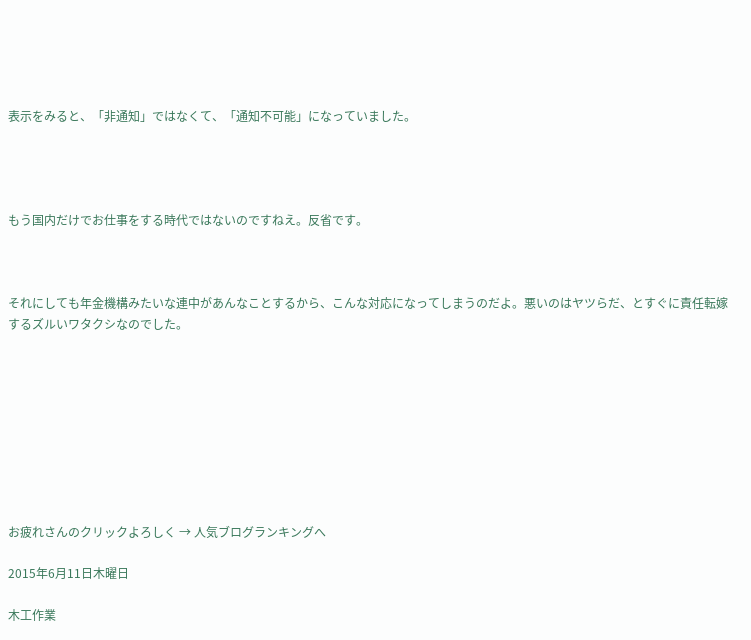表示をみると、「非通知」ではなくて、「通知不可能」になっていました。




もう国内だけでお仕事をする時代ではないのですねえ。反省です。



それにしても年金機構みたいな連中があんなことするから、こんな対応になってしまうのだよ。悪いのはヤツらだ、とすぐに責任転嫁するズルいワタクシなのでした。









お疲れさんのクリックよろしく → 人気ブログランキングへ

2015年6月11日木曜日

木工作業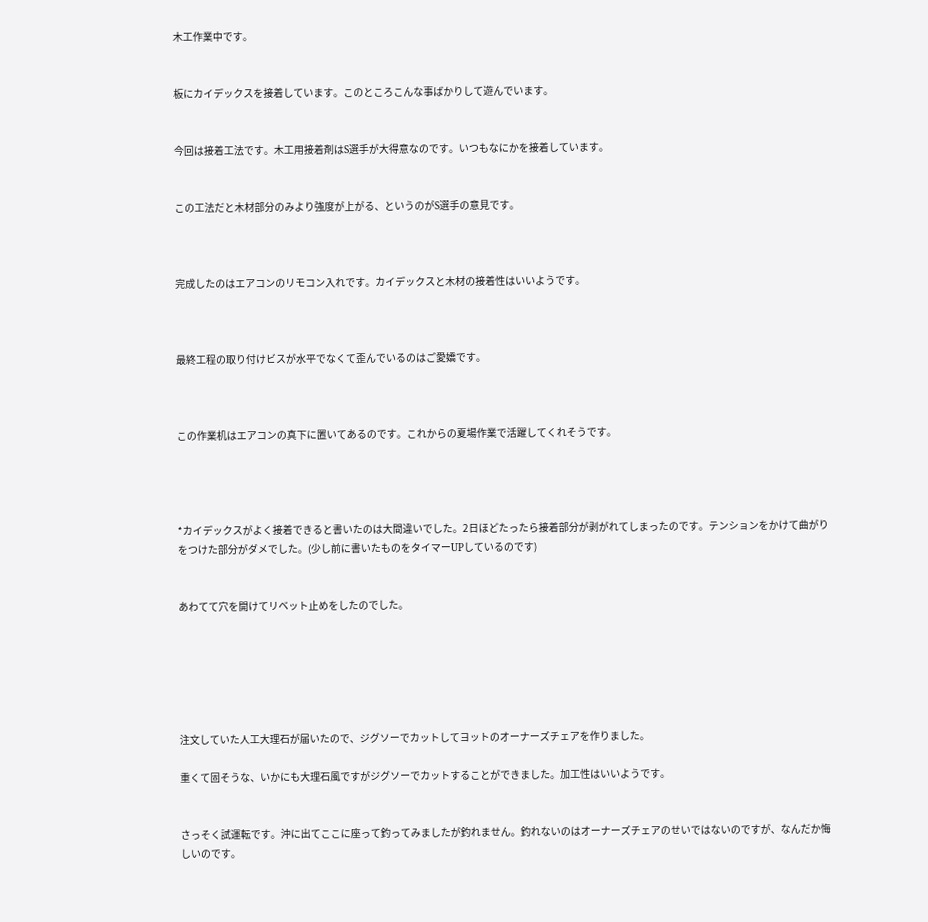木工作業中です。


板にカイデックスを接着しています。このところこんな事ばかりして遊んでいます。


今回は接着工法です。木工用接着剤はS選手が大得意なのです。いつもなにかを接着しています。


この工法だと木材部分のみより強度が上がる、というのがS選手の意見です。



完成したのはエアコンのリモコン入れです。カイデックスと木材の接着性はいいようです。



最終工程の取り付けビスが水平でなくて歪んでいるのはご愛嬌です。



この作業机はエアコンの真下に置いてあるのです。これからの夏場作業で活躍してくれそうです。




*カイデックスがよく接着できると書いたのは大間違いでした。2日ほどたったら接着部分が剥がれてしまったのです。テンションをかけて曲がりをつけた部分がダメでした。(少し前に書いたものをタイマーUPしているのです)


あわてて穴を開けてリベット止めをしたのでした。






注文していた人工大理石が届いたので、ジグソーでカットしてヨットのオーナーズチェアを作りました。

重くて固そうな、いかにも大理石風ですがジグソーでカットすることができました。加工性はいいようです。


さっそく試運転です。沖に出てここに座って釣ってみましたが釣れません。釣れないのはオーナーズチェアのせいではないのですが、なんだか悔しいのです。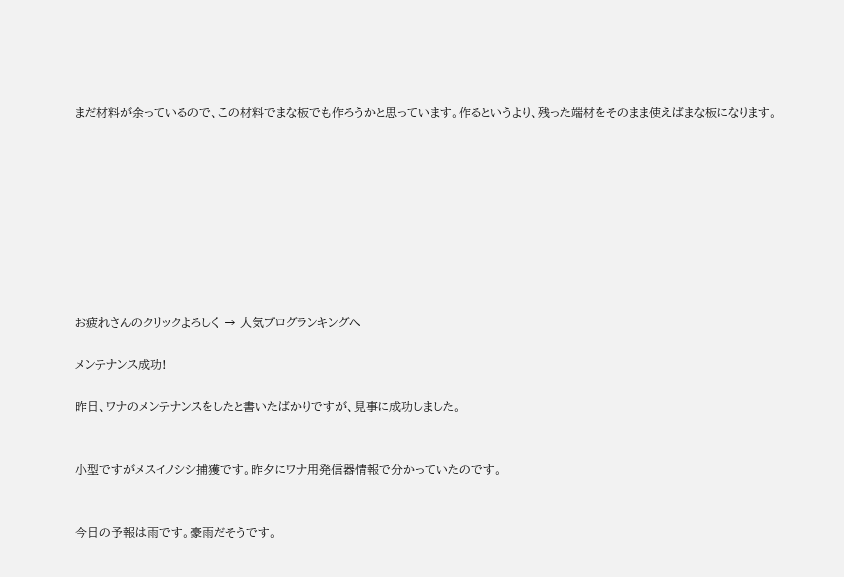まだ材料が余っているので、この材料でまな板でも作ろうかと思っています。作るというより、残った端材をそのまま使えばまな板になります。









お疲れさんのクリックよろしく → 人気ブログランキングへ

メンテナンス成功!

昨日、ワナのメンテナンスをしたと書いたばかりですが、見事に成功しました。


小型ですがメスイノシシ捕獲です。昨夕にワナ用発信器情報で分かっていたのです。


今日の予報は雨です。豪雨だそうです。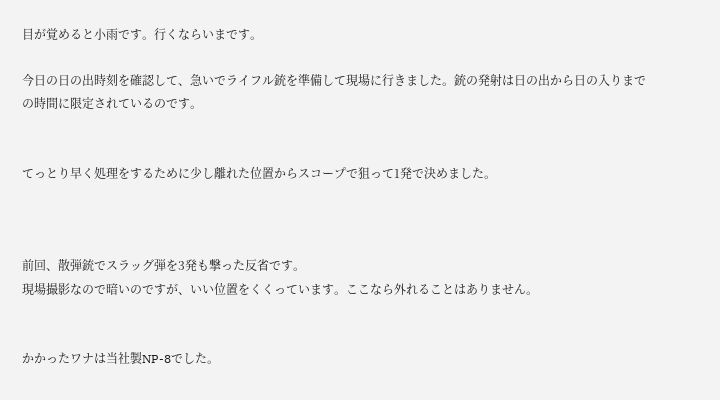目が覚めると小雨です。行くならいまです。

今日の日の出時刻を確認して、急いでライフル銃を準備して現場に行きました。銃の発射は日の出から日の入りまでの時間に限定されているのです。


てっとり早く処理をするために少し離れた位置からスコープで狙って1発で決めました。



前回、散弾銃でスラッグ弾を3発も撃った反省です。
現場撮影なので暗いのですが、いい位置をくくっています。ここなら外れることはありません。


かかったワナは当社製NP-8でした。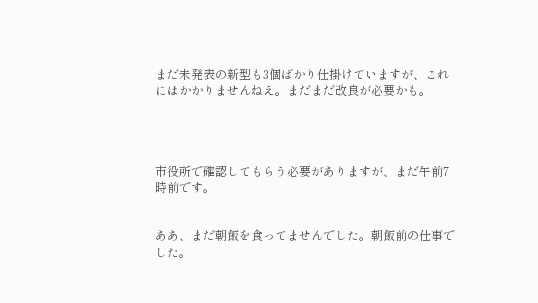まだ未発表の新型も3個ばかり仕掛けていますが、これにはかかりませんねえ。まだまだ改良が必要かも。




市役所で確認してもらう必要がありますが、まだ午前7時前です。


ああ、まだ朝飯を食ってませんでした。朝飯前の仕事でした。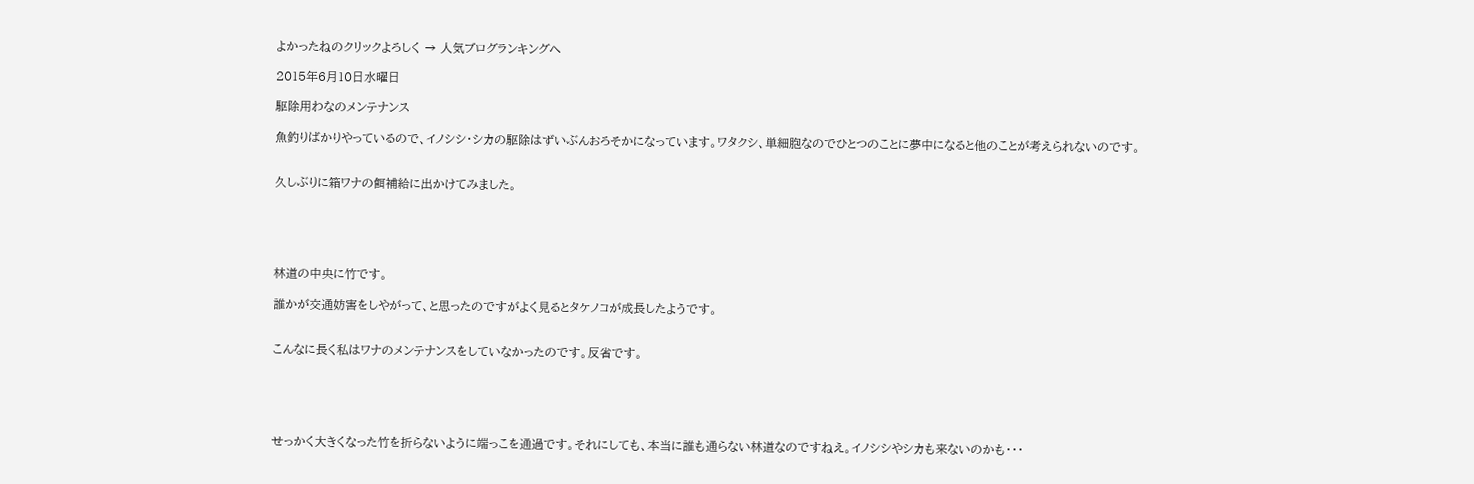よかったねのクリックよろしく → 人気ブログランキングへ

2015年6月10日水曜日

駆除用わなのメンテナンス

魚釣りばかりやっているので、イノシシ・シカの駆除はずいぶんおろそかになっています。ワタクシ、単細胞なのでひとつのことに夢中になると他のことが考えられないのです。


久しぶりに箱ワナの餌補給に出かけてみました。





林道の中央に竹です。

誰かが交通妨害をしやがって、と思ったのですがよく見るとタケノコが成長したようです。


こんなに長く私はワナのメンテナンスをしていなかったのです。反省です。





せっかく大きくなった竹を折らないように端っこを通過です。それにしても、本当に誰も通らない林道なのですねえ。イノシシやシカも来ないのかも・・・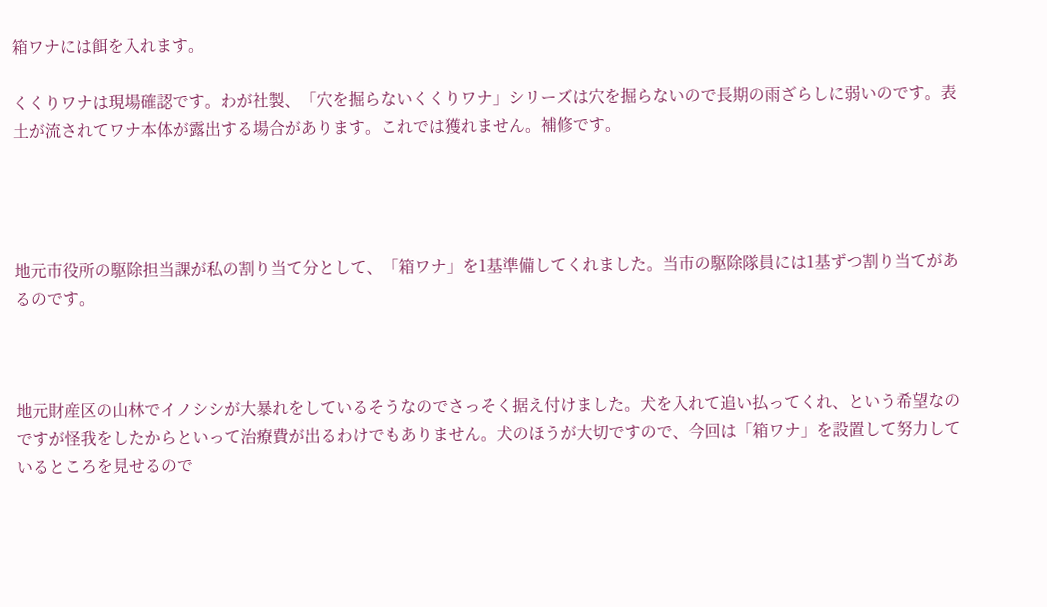箱ワナには餌を入れます。

くくりワナは現場確認です。わが社製、「穴を掘らないくくりワナ」シリーズは穴を掘らないので長期の雨ざらしに弱いのです。表土が流されてワナ本体が露出する場合があります。これでは獲れません。補修です。




地元市役所の駆除担当課が私の割り当て分として、「箱ワナ」を1基準備してくれました。当市の駆除隊員には1基ずつ割り当てがあるのです。



地元財産区の山林でイノシシが大暴れをしているそうなのでさっそく据え付けました。犬を入れて追い払ってくれ、という希望なのですが怪我をしたからといって治療費が出るわけでもありません。犬のほうが大切ですので、今回は「箱ワナ」を設置して努力しているところを見せるので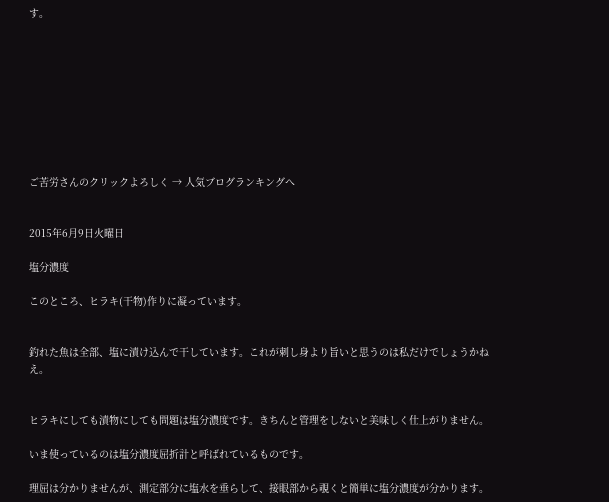す。









ご苦労さんのクリックよろしく → 人気ブログランキングへ


2015年6月9日火曜日

塩分濃度

このところ、ヒラキ(干物)作りに凝っています。


釣れた魚は全部、塩に漬け込んで干しています。これが刺し身より旨いと思うのは私だけでしょうかねえ。


ヒラキにしても漬物にしても問題は塩分濃度です。きちんと管理をしないと美味しく仕上がりません。

いま使っているのは塩分濃度屈折計と呼ばれているものです。

理屈は分かりませんが、測定部分に塩水を垂らして、接眼部から覗くと簡単に塩分濃度が分かります。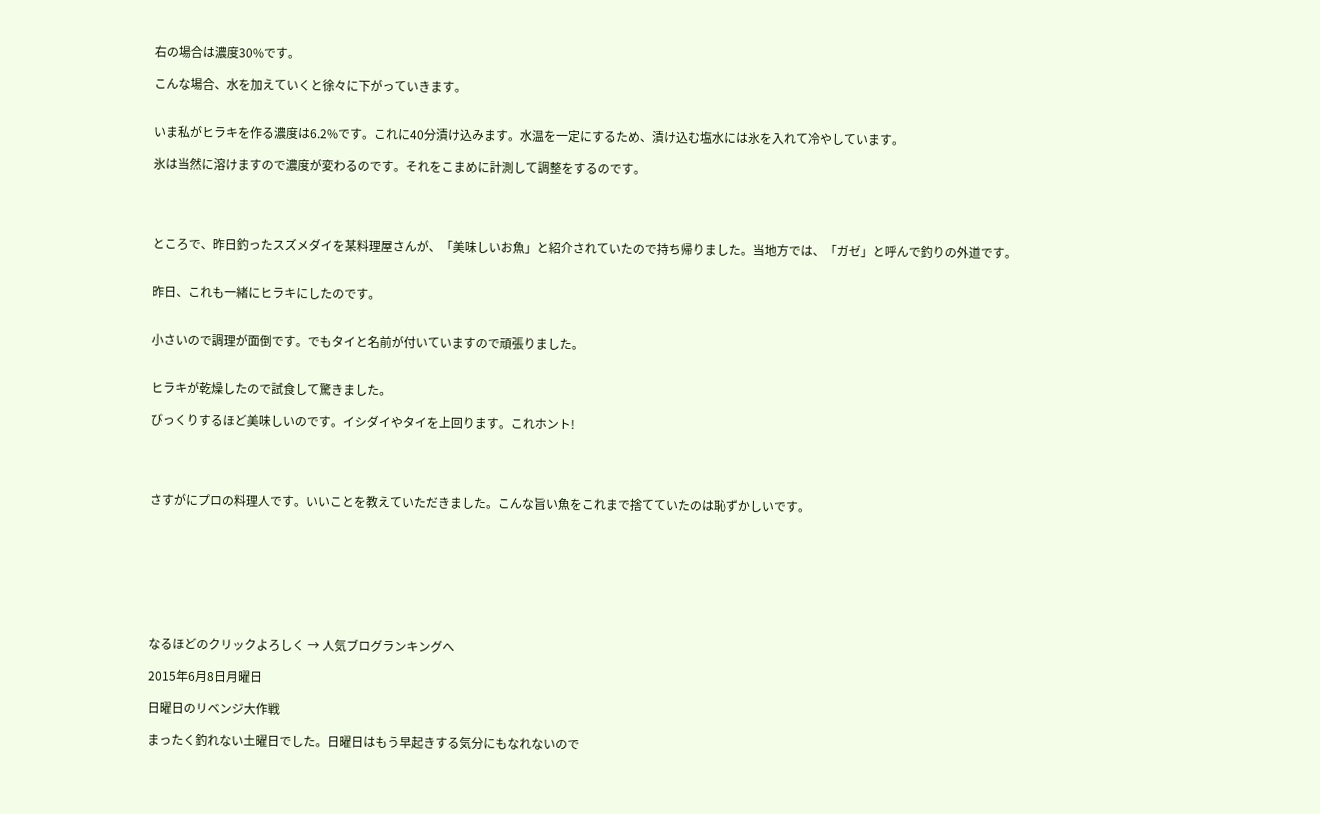右の場合は濃度30%です。

こんな場合、水を加えていくと徐々に下がっていきます。


いま私がヒラキを作る濃度は6.2%です。これに40分漬け込みます。水温を一定にするため、漬け込む塩水には氷を入れて冷やしています。

氷は当然に溶けますので濃度が変わるのです。それをこまめに計測して調整をするのです。




ところで、昨日釣ったスズメダイを某料理屋さんが、「美味しいお魚」と紹介されていたので持ち帰りました。当地方では、「ガゼ」と呼んで釣りの外道です。


昨日、これも一緒にヒラキにしたのです。


小さいので調理が面倒です。でもタイと名前が付いていますので頑張りました。


ヒラキが乾燥したので試食して驚きました。

びっくりするほど美味しいのです。イシダイやタイを上回ります。これホント!




さすがにプロの料理人です。いいことを教えていただきました。こんな旨い魚をこれまで捨てていたのは恥ずかしいです。








なるほどのクリックよろしく → 人気ブログランキングへ

2015年6月8日月曜日

日曜日のリベンジ大作戦

まったく釣れない土曜日でした。日曜日はもう早起きする気分にもなれないので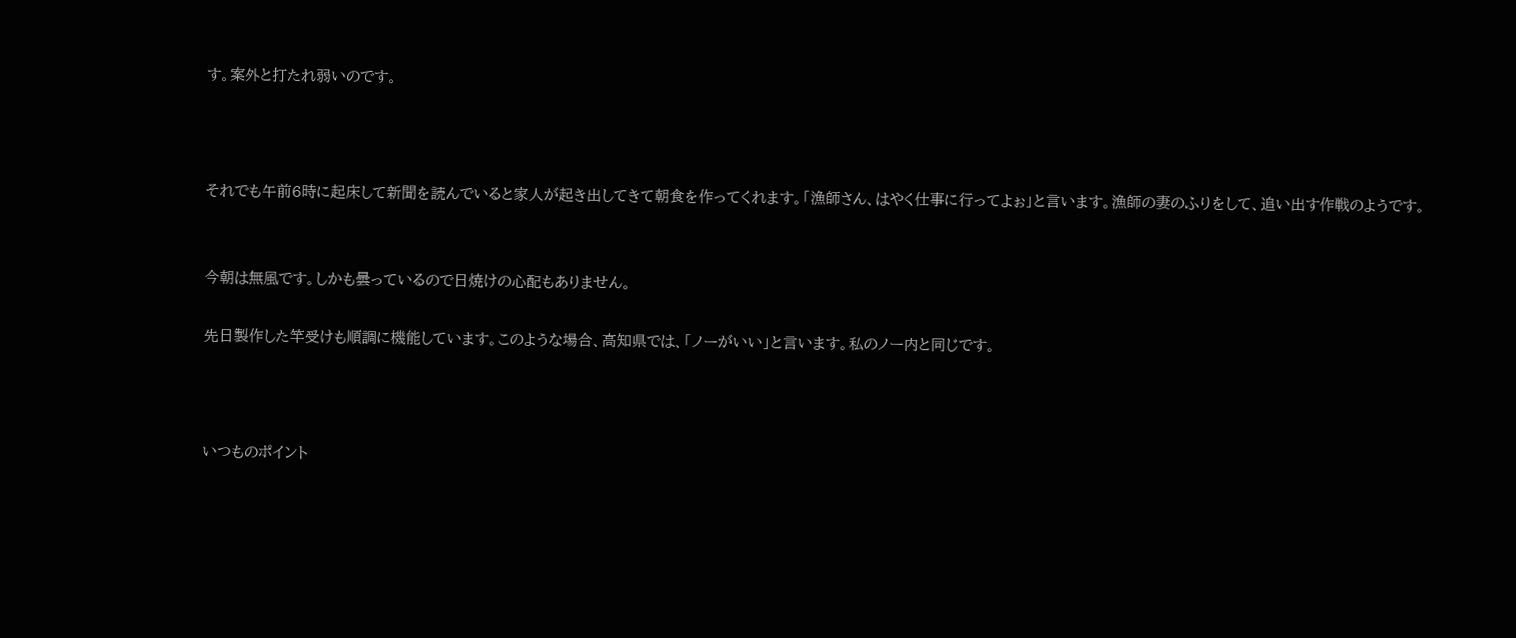す。案外と打たれ弱いのです。



それでも午前6時に起床して新聞を読んでいると家人が起き出してきて朝食を作ってくれます。「漁師さん、はやく仕事に行ってよぉ」と言います。漁師の妻のふりをして、追い出す作戦のようです。


今朝は無風です。しかも曇っているので日焼けの心配もありません。

先日製作した竿受けも順調に機能しています。このような場合、高知県では、「ノーがいい」と言います。私のノー内と同じです。



いつものポイント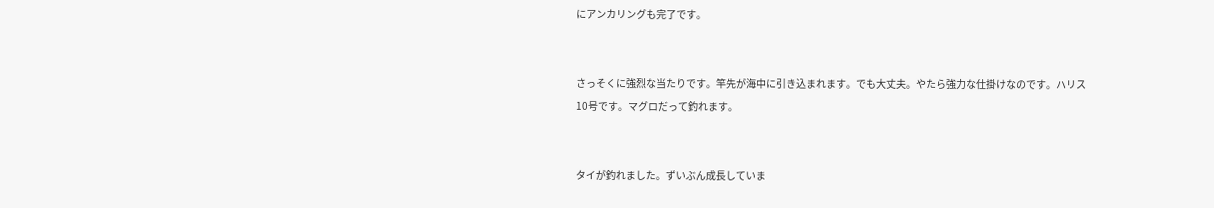にアンカリングも完了です。


さっそくに強烈な当たりです。竿先が海中に引き込まれます。でも大丈夫。やたら強力な仕掛けなのです。ハリス10号です。マグロだって釣れます。


タイが釣れました。ずいぶん成長していま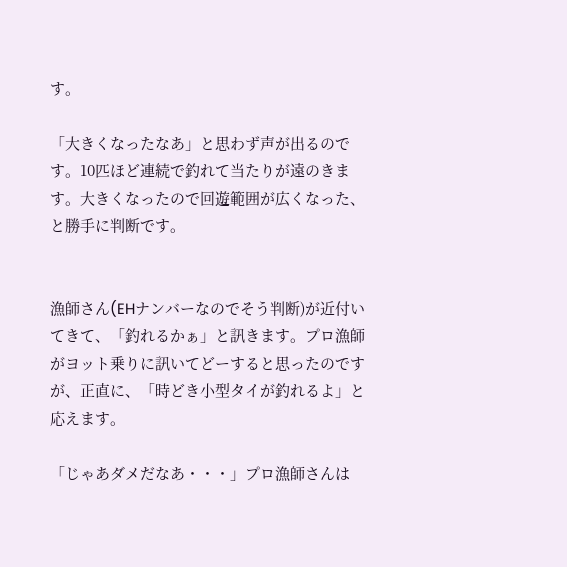す。

「大きくなったなあ」と思わず声が出るのです。10匹ほど連続で釣れて当たりが遠のきます。大きくなったので回遊範囲が広くなった、と勝手に判断です。


漁師さん(EHナンバーなのでそう判断)が近付いてきて、「釣れるかぁ」と訊きます。プロ漁師がヨット乗りに訊いてどーすると思ったのですが、正直に、「時どき小型タイが釣れるよ」と応えます。

「じゃあダメだなあ・・・」プロ漁師さんは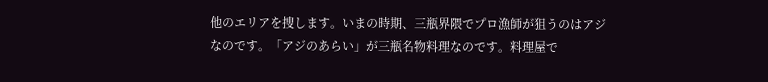他のエリアを捜します。いまの時期、三瓶界隈でプロ漁師が狙うのはアジなのです。「アジのあらい」が三瓶名物料理なのです。料理屋で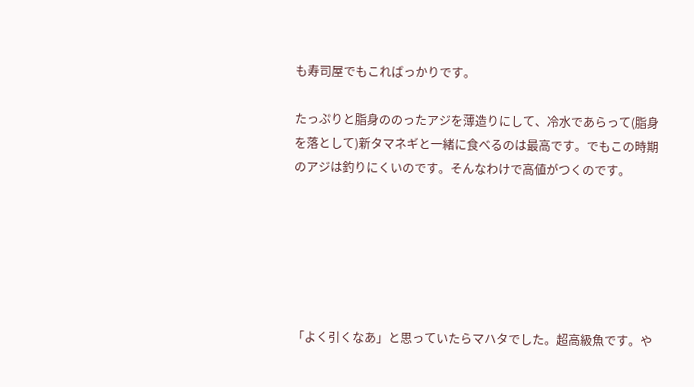も寿司屋でもこればっかりです。

たっぷりと脂身ののったアジを薄造りにして、冷水であらって(脂身を落として)新タマネギと一緒に食べるのは最高です。でもこの時期のアジは釣りにくいのです。そんなわけで高値がつくのです。






「よく引くなあ」と思っていたらマハタでした。超高級魚です。や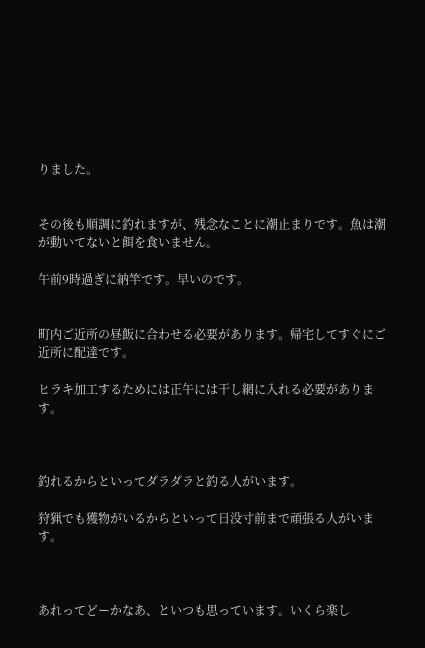りました。


その後も順調に釣れますが、残念なことに潮止まりです。魚は潮が動いてないと餌を食いません。

午前9時過ぎに納竿です。早いのです。


町内ご近所の昼飯に合わせる必要があります。帰宅してすぐにご近所に配達です。

ヒラキ加工するためには正午には干し網に入れる必要があります。



釣れるからといってダラダラと釣る人がいます。

狩猟でも獲物がいるからといって日没寸前まで頑張る人がいます。



あれってどーかなあ、といつも思っています。いくら楽し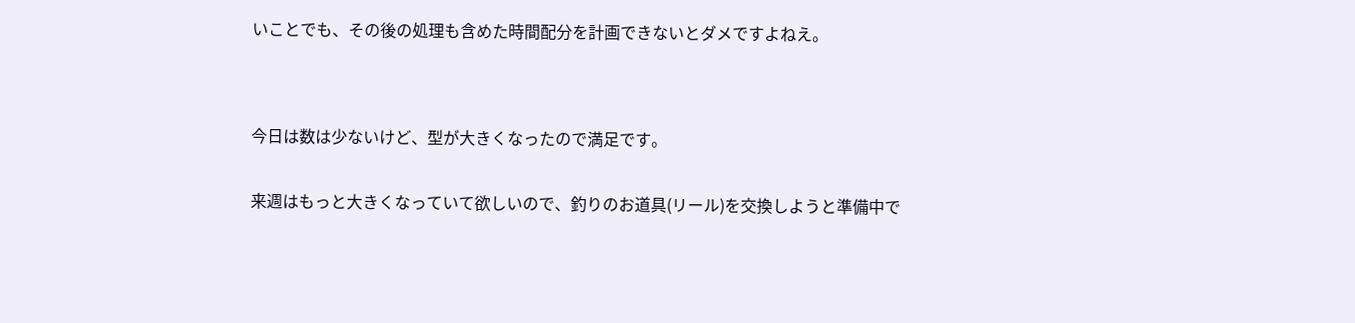いことでも、その後の処理も含めた時間配分を計画できないとダメですよねえ。




今日は数は少ないけど、型が大きくなったので満足です。


来週はもっと大きくなっていて欲しいので、釣りのお道具(リール)を交換しようと準備中で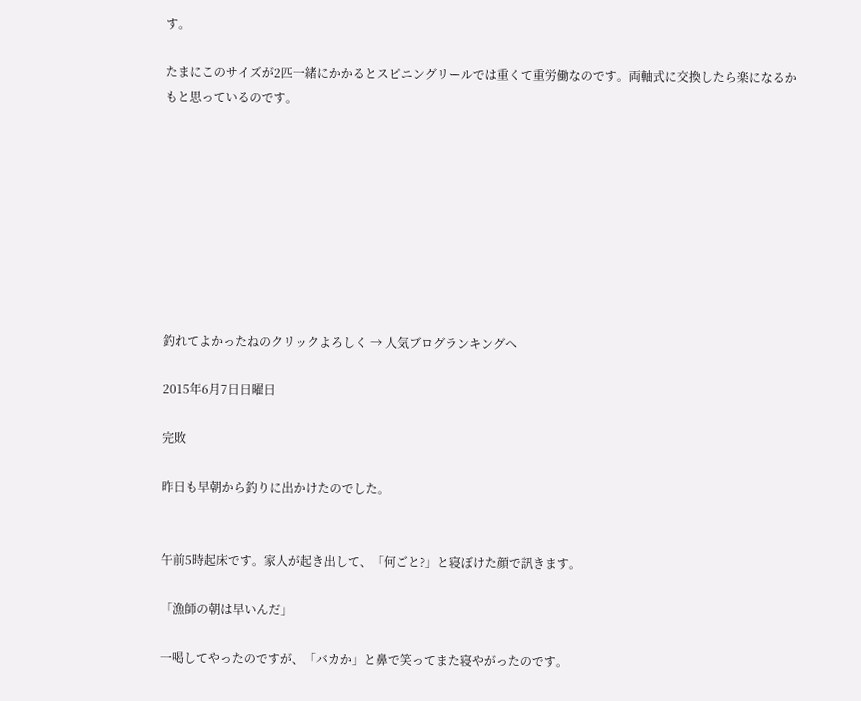す。

たまにこのサイズが2匹一緒にかかるとスピニングリールでは重くて重労働なのです。両軸式に交換したら楽になるかもと思っているのです。









釣れてよかったねのクリックよろしく → 人気ブログランキングへ

2015年6月7日日曜日

完敗

昨日も早朝から釣りに出かけたのでした。


午前5時起床です。家人が起き出して、「何ごと?」と寝ぼけた顔で訊きます。

「漁師の朝は早いんだ」

一喝してやったのですが、「バカか」と鼻で笑ってまた寝やがったのです。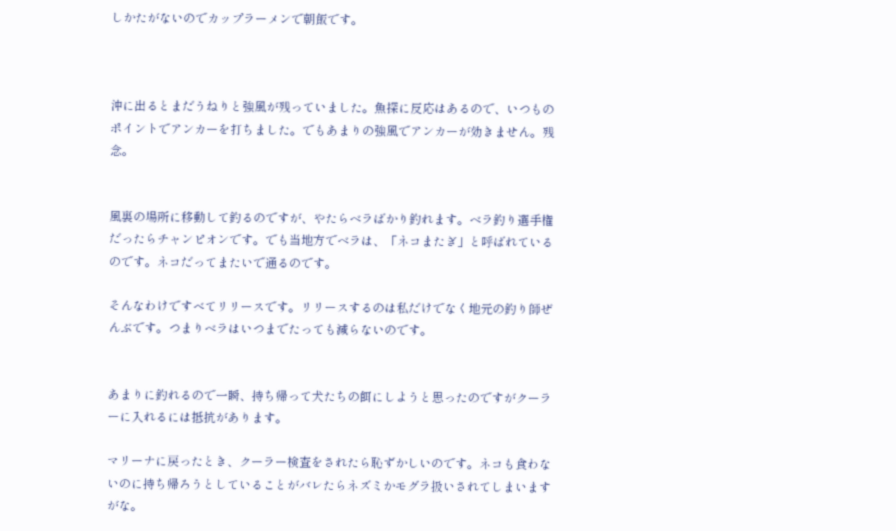しかたがないのでカップラーメンで朝飯です。



沖に出るとまだうねりと強風が残っていました。魚探に反応はあるので、いつものポイントでアンカーを打ちました。でもあまりの強風でアンカーが効きません。残念。


風裏の場所に移動して釣るのですが、やたらベラばかり釣れます。ベラ釣り選手権だったらチャンピオンです。でも当地方でベラは、「ネコまたぎ」と呼ばれているのです。ネコだってまたいで通るのです。

そんなわけですべてリリースです。リリースするのは私だけでなく地元の釣り師ぜんぶです。つまりベラはいつまでたっても減らないのです。


あまりに釣れるので一瞬、持ち帰って犬たちの餌にしようと思ったのですがクーラーに入れるには抵抗があります。

マリーナに戻ったとき、クーラー検査をされたら恥ずかしいのです。ネコも食わないのに持ち帰ろうとしていることがバレたらネズミかモグラ扱いされてしまいますがな。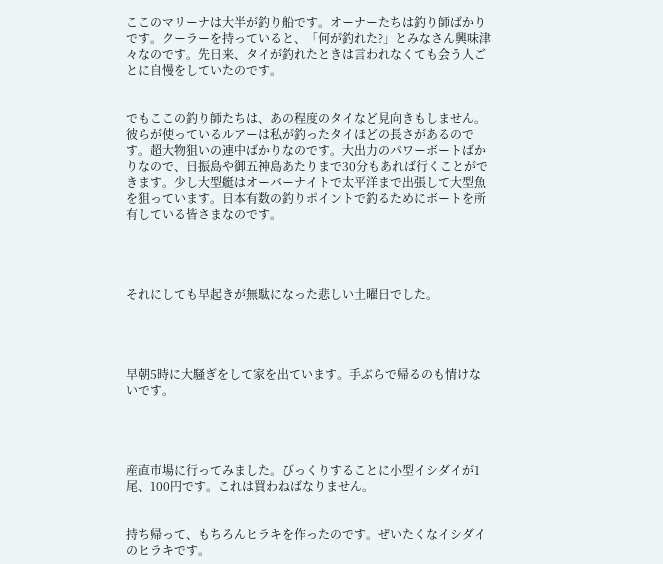ここのマリーナは大半が釣り船です。オーナーたちは釣り師ばかりです。クーラーを持っていると、「何が釣れた?」とみなさん興味津々なのです。先日来、タイが釣れたときは言われなくても会う人ごとに自慢をしていたのです。


でもここの釣り師たちは、あの程度のタイなど見向きもしません。彼らが使っているルアーは私が釣ったタイほどの長さがあるのです。超大物狙いの連中ばかりなのです。大出力のパワーボートばかりなので、日振島や御五神島あたりまで30分もあれば行くことができます。少し大型艇はオーバーナイトで太平洋まで出張して大型魚を狙っています。日本有数の釣りポイントで釣るためにボートを所有している皆さまなのです。




それにしても早起きが無駄になった悲しい土曜日でした。




早朝5時に大騒ぎをして家を出ています。手ぶらで帰るのも情けないです。




産直市場に行ってみました。びっくりすることに小型イシダイが1尾、100円です。これは買わねばなりません。


持ち帰って、もちろんヒラキを作ったのです。ぜいたくなイシダイのヒラキです。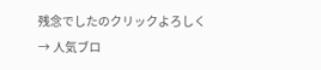残念でしたのクリックよろしく → 人気ブロ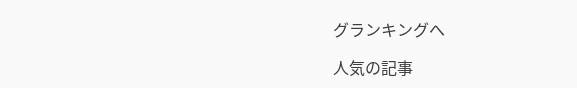グランキングへ

人気の記事